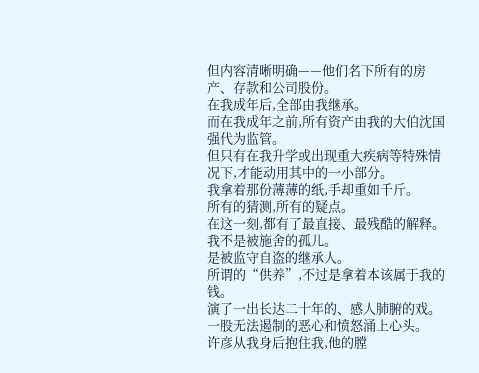但内容清晰明确——他们名下所有的房产、存款和公司股份。
在我成年后,全部由我继承。
而在我成年之前,所有资产由我的大伯沈国强代为监管。
但只有在我升学或出现重大疾病等特殊情况下,才能动用其中的一小部分。
我拿着那份薄薄的纸,手却重如千斤。
所有的猜测,所有的疑点。
在这一刻,都有了最直接、最残酷的解释。
我不是被施舍的孤儿。
是被监守自盗的继承人。
所谓的“供养”,不过是拿着本该属于我的钱。
演了一出长达二十年的、感人肺腑的戏。
一股无法遏制的恶心和愤怒涌上心头。
许彦从我身后抱住我,他的膛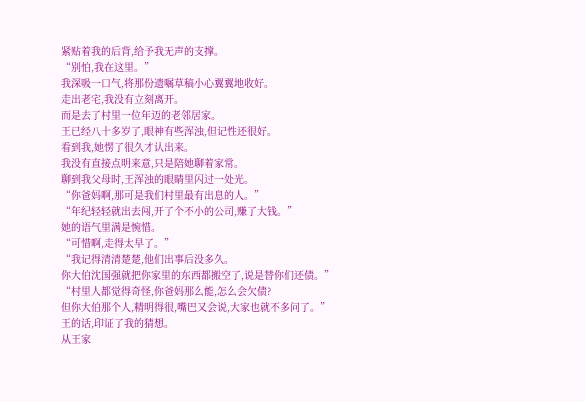紧贴着我的后背,给予我无声的支撑。
“别怕,我在这里。”
我深吸一口气,将那份遗嘱草稿小心翼翼地收好。
走出老宅,我没有立刻离开。
而是去了村里一位年迈的老邻居家。
王已经八十多岁了,眼神有些浑浊,但记性还很好。
看到我,她愣了很久才认出来。
我没有直接点明来意,只是陪她聊着家常。
聊到我父母时,王浑浊的眼睛里闪过一处光。
“你爸妈啊,那可是我们村里最有出息的人。”
“年纪轻轻就出去闯,开了个不小的公司,赚了大钱。”
她的语气里满是惋惜。
“可惜啊,走得太早了。”
“我记得清清楚楚,他们出事后没多久。
你大伯沈国强就把你家里的东西都搬空了,说是替你们还债。”
“村里人都觉得奇怪,你爸妈那么能,怎么会欠债?
但你大伯那个人,精明得很,嘴巴又会说,大家也就不多问了。”
王的话,印证了我的猜想。
从王家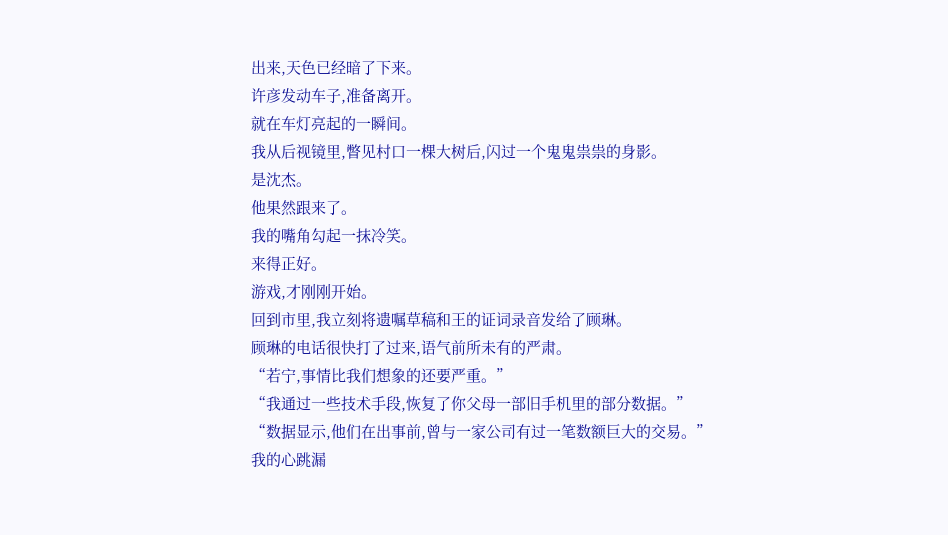出来,天色已经暗了下来。
许彦发动车子,准备离开。
就在车灯亮起的一瞬间。
我从后视镜里,瞥见村口一棵大树后,闪过一个鬼鬼祟祟的身影。
是沈杰。
他果然跟来了。
我的嘴角勾起一抹冷笑。
来得正好。
游戏,才刚刚开始。
回到市里,我立刻将遗嘱草稿和王的证词录音发给了顾琳。
顾琳的电话很快打了过来,语气前所未有的严肃。
“若宁,事情比我们想象的还要严重。”
“我通过一些技术手段,恢复了你父母一部旧手机里的部分数据。”
“数据显示,他们在出事前,曾与一家公司有过一笔数额巨大的交易。”
我的心跳漏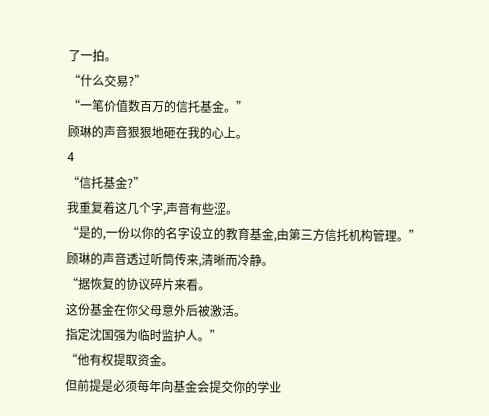了一拍。
“什么交易?”
“一笔价值数百万的信托基金。”
顾琳的声音狠狠地砸在我的心上。
4
“信托基金?”
我重复着这几个字,声音有些涩。
“是的,一份以你的名字设立的教育基金,由第三方信托机构管理。”
顾琳的声音透过听筒传来,清晰而冷静。
“据恢复的协议碎片来看。
这份基金在你父母意外后被激活。
指定沈国强为临时监护人。”
“他有权提取资金。
但前提是必须每年向基金会提交你的学业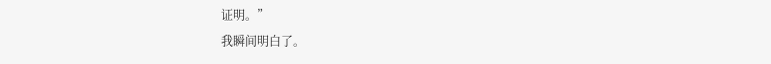证明。”
我瞬间明白了。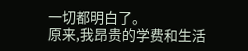一切都明白了。
原来,我昂贵的学费和生活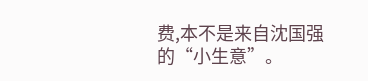费,本不是来自沈国强的“小生意”。